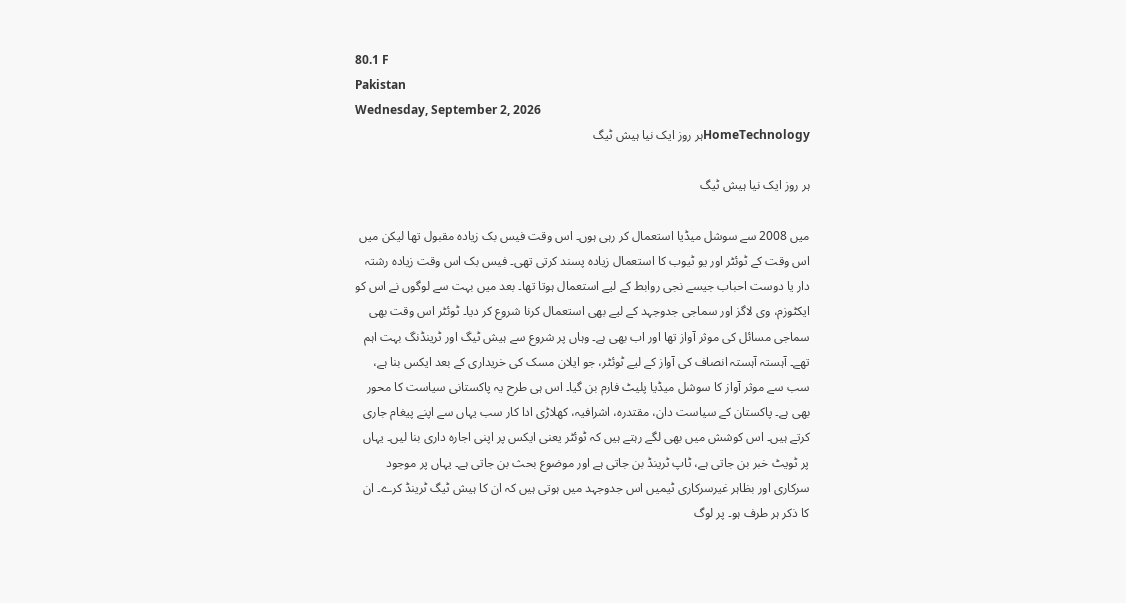80.1 F
Pakistan
Wednesday, September 2, 2026
HomeTechnologyہر روز ایک نیا ہیش ٹیگ

ہر روز ایک نیا ہیش ٹیگ

میں 2008 سے سوشل میڈیا استعمال کر رہی ہوں۔ اس وقت فیس بک زیادہ مقبول تھا لیکن میں اس وقت کے ٹوئٹر اور یو ٹیوب کا استعمال زیادہ پسند کرتی تھی۔ فیس بک اس وقت زیادہ رشتہ دار یا دوست احباب جیسے نجی روابط کے لیے استعمال ہوتا تھا۔ بعد میں بہت سے لوگوں نے اس کو ایکٹوزم، وی لاگز اور سماجی جدوجہد کے لیے بھی استعمال کرنا شروع کر دیا۔ ٹوئٹر اس وقت بھی سماجی مسائل کی موثر آواز تھا اور اب بھی ہے۔ وہاں پر شروع سے ہیش ٹیگ اور ٹرینڈنگ بہت اہم تھے۔ آہستہ آہستہ انصاف کی آواز کے لیے ٹوئٹر، جو ایلان مسک کی خریداری کے بعد ایکس بنا ہے، سب سے موثر آواز کا سوشل میڈیا پلیٹ فارم بن گیا۔ اس ہی طرح یہ پاکستانی سیاست کا محور بھی ہے۔ پاکستان کے سیاست دان، مقتدرہ، اشرافیہ، کھلاڑی ادا کار سب یہاں سے اپنے پیغام جاری کرتے ہیں۔ اس کوشش میں بھی لگے رہتے ہیں کہ ٹوئٹر یعنی ایکس پر اپنی اجارہ داری بنا لیں۔ یہاں پر ٹویٹ خبر بن جاتی ہے، ٹاپ ٹرینڈ بن جاتی ہے اور موضوع بحث بن جاتی ہے۔ یہاں پر موجود سرکاری اور بظاہر غیرسرکاری ٹیمیں اس جدوجہد میں ہوتی ہیں کہ ان کا ہیش ٹیگ ٹرینڈ کرے۔ ان کا ذکر ہر طرف ہو۔ پر لوگ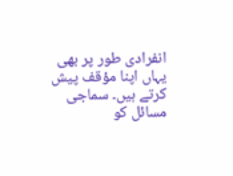انفرادی طور پر بھی یہاں اپنا مؤقف پیش کرتے ہیں۔ سماجی مسائل کو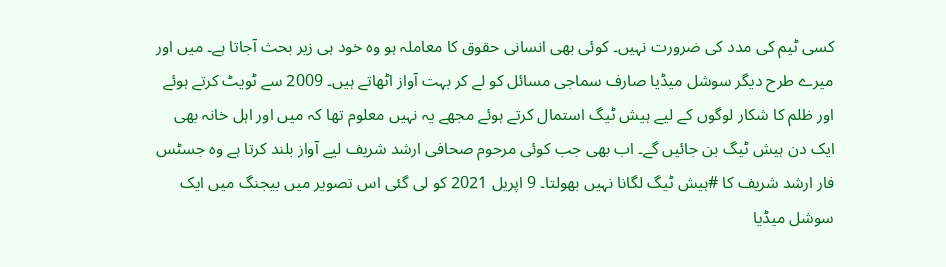کسی ٹیم کی مدد کی ضرورت نہیں۔ کوئی بھی انسانی حقوق کا معاملہ ہو وہ خود ہی زیر بحث آجاتا ہے۔ میں اور میرے طرح دیگر سوشل میڈیا صارف سماجی مسائل کو لے کر بہت آواز اٹھاتے ہیں۔ 2009 سے ٹویٹ کرتے ہوئے اور ظلم کا شکار لوگوں کے لیے ہیش ٹیگ استمال کرتے ہوئے مجھے یہ نہیں معلوم تھا کہ میں اور اہل خانہ بھی ایک دن ہیش ٹیگ بن جائیں گے۔ اب بھی جب کوئی مرحوم صحافی ارشد شریف لیے آواز بلند کرتا ہے وہ جسٹس فار ارشد شریف کا #ہیش ٹیگ لگانا نہیں بھولتا۔ 9 اپریل 2021 کو لی گئی اس تصویر میں بیجنگ میں ایک سوشل میڈیا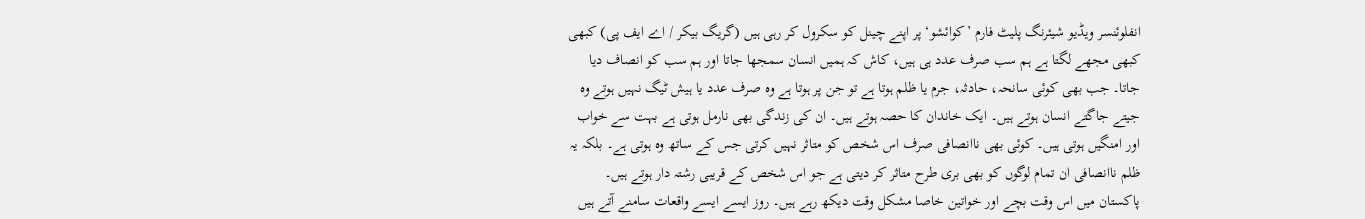انفلوئنسر ویڈیو شیئرنگ پلیٹ فارم ’کوائشو‘ پر اپنے چینل کو سکرول کر رہی ہیں (گریگ بیکر / اے ایف پی) کبھی کبھی مجھے لگتا ہے ہم سب صرف عدد ہی ہیں، کاش کہ ہمیں انسان سمجھا جاتا اور ہم سب کو انصاف دیا جاتا۔ جب بھی کوئی سانحہ، حادثہ، جرم یا ظلم ہوتا ہے تو جن پر ہوتا ہے وہ صرف عدد یا ہیش ٹیگ نہیں ہوتے وہ جیتے جاگتے انسان ہوتے ہیں۔ ایک خاندان کا حصہ ہوتے ہیں۔ ان کی زندگی بھی نارمل ہوتی ہے بہت سے خواب اور امنگیں ہوتی ہیں۔ کوئی بھی ناانصافی صرف اس شخص کو متاثر نہیں کرتی جس کے ساتھ وہ ہوتی ہے۔ بلکہ یہ ظلم ناانصافی ان تمام لوگوں کو بھی بری طرح متاثر کر دیتی ہے جو اس شخص کے قریبی رشتہ دار ہوتے ہیں۔ پاکستان میں اس وقت بچے اور خواتین خاصا مشکل وقت دیکھ رہے ہیں۔ روز ایسے ایسے واقعات سامنے آتے ہیں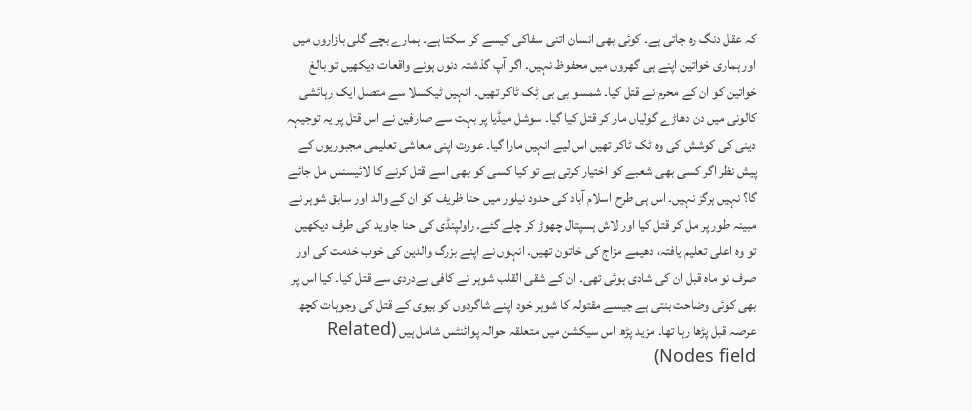کہ عقل دنگ رہ جاتی ہے۔ کوئی بھی انسان اتنی سفاکی کیسے کر سکتا ہے۔ ہمارے بچے گلی بازاروں میں اور ہماری خواتین اپنے ہی گھروں میں محفوظ نہیں۔ اگر آپ گذشتہ دنوں ہونے واقعات دیکھیں تو بالغ خواتین کو ان کے محرم نے قتل کیا۔ شمسو بی بی ٹِک ٹاکر تھیں۔ انہیں ٹیکسلا سے متصل ایک رہائشی کالونی میں دن دھاڑے گولیاں مار کر قتل کیا گیا۔ سوشل میڈیا پر بہت سے صارفین نے اس قتل پر یہ توجیہہ دینی کی کوشش کی وہ ٹک ٹاکر تھیں اس لیے انہیں مارا گیا۔ عورت اپنی معاشی تعلیمی مجبوریوں کے پیش نظر اگر کسی بھی شعبے کو اختیار کرتی ہے تو کیا کسی کو بھی اسے قتل کرنے کا لائیسنس مل جائے گا؟ نہیں ہرگز نہیں۔ اس ہی طرح اسلام آباد کی حدود نیلور میں حنا ظریف کو ان کے والد اور سابق شوہر نے مبینہ طور پر مل کر قتل کیا اور لاش ہسپتال چھوڑ کر چلے گئے۔ راولپنڈی کی حنا جاوید کی طرف دیکھیں تو وہ اعلی تعلیم یافتہ، دھیمے مزاج کی خاتون تھیں۔ انہوں نے اپنے بزرگ والدین کی خوب خدمت کی اور صرف نو ماہ قبل ان کی شادی ہوئی تھی۔ ان کے شقی القلب شوہر نے کافی بےدردی سے قتل کیا۔ کیا اس پر بھی کوئی وضاحت بنتی ہے جیسے مقتولہ کا شوہر خود اپنے شاگردوں کو بیوی کے قتل کی وجوہات کچھ عرصہ قبل پڑھا رہا تھا۔ مزید پڑھ اس سیکشن میں متعلقہ حوالہ پوائنٹس شامل ہیں (Related Nodes field)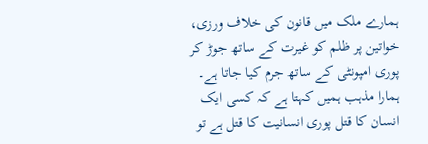ہمارے ملک میں قانون کی خلاف ورزی، خواتین پر ظلم کو غیرت کے ساتھ جوڑ کر پوری امپونٹی کے ساتھ جرم کیا جاتا ہے۔ ہمارا مذہب ہمیں کہتا ہے کہ کسی ایک انسان کا قتل پوری انسانیت کا قتل ہے تو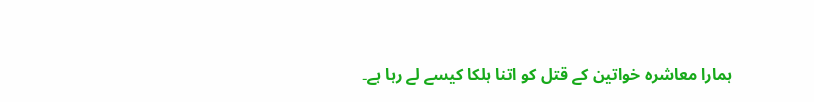ہمارا معاشرہ خواتین کے قتل کو اتنا ہلکا کیسے لے رہا ہے۔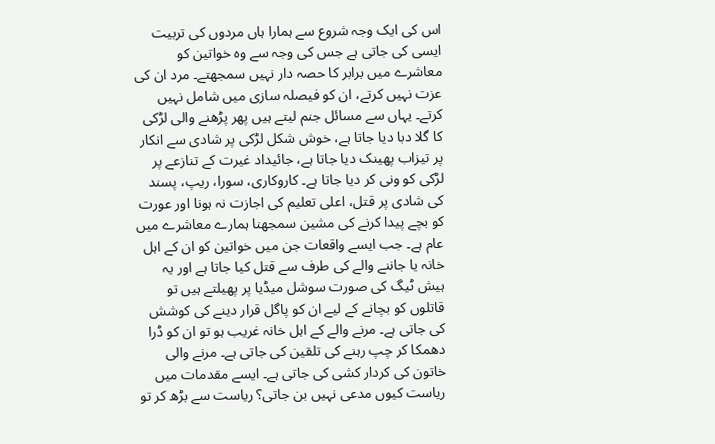اس کی ایک وجہ شروع سے ہمارا ہاں مردوں کی تربیت ایسی کی جاتی ہے جس کی وجہ سے وہ خواتین کو معاشرے میں برابر کا حصہ دار نہیں سمجھتے۔ مرد ان کی عزت نہیں کرتے، ان کو فیصلہ سازی میں شامل نہیں کرتے۔ یہاں سے مسائل جنم لیتے ہیں پھر پڑھنے والی لڑکی کا گلا دبا دیا جاتا ہے، خوش شکل لڑکی پر شادی سے انکار پر تیزاب پھینک دیا جاتا ہے، جائیداد غیرت کے تنازعے پر لڑکی کو ونی کر دیا جاتا ہے۔ کاروکاری، سورا، ریپ، پسند کی شادی پر قتل، اعلی تعلیم کی اجازت نہ ہونا اور عورت کو بچے پیدا کرنے کی مشین سمجھنا ہمارے معاشرے میں عام ہے۔ جب ایسے واقعات جن میں خواتین کو ان کے اہل خانہ یا جاننے والے کی طرف سے قتل کیا جاتا ہے اور یہ ہیش ٹیگ کی صورت سوشل میڈیا پر پھیلتے ہیں تو قاتلوں کو بچانے کے لیے ان کو پاگل قرار دینے کی کوشش کی جاتی ہے۔ مرنے والے کے اہل خانہ غریب ہو تو ان کو ڈرا دھمکا کر چپ رہنے کی تلقین کی جاتی ہے۔ مرنے والی خاتون کی کردار کشی کی جاتی ہے۔ ایسے مقدمات میں ریاست کیوں مدعی نہیں بن جاتی؟ ریاست سے بڑھ کر تو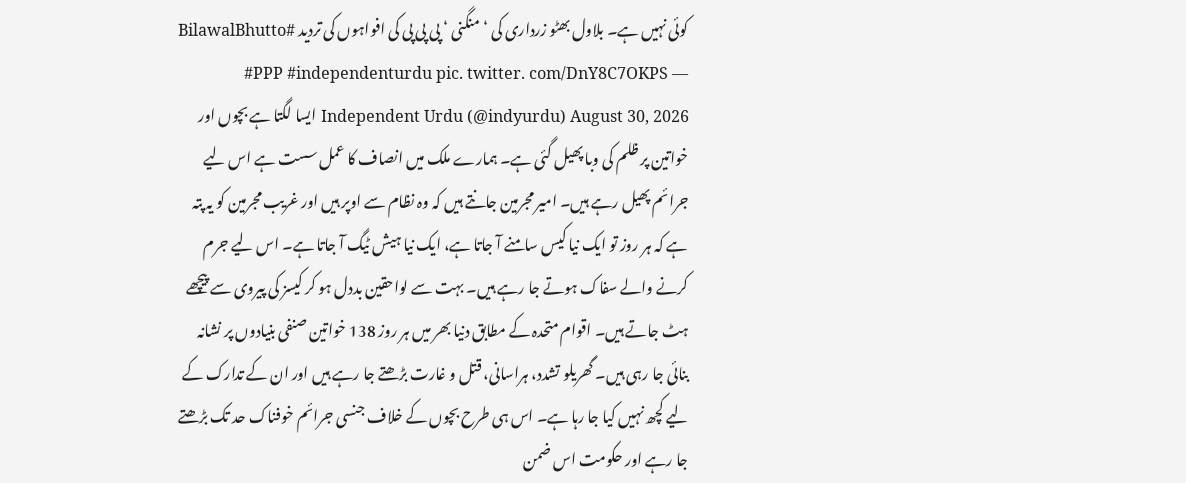کوئی نہیں ہے۔ بلاول بھٹو زرداری کی ‘ منگنی ‘ پی پی پی کی افواہوں کی تردید #BilawalBhutto #PPP #independenturdu pic. twitter. com/DnY8C7OKPS — Independent Urdu (@indyurdu) August 30, 2026 ایسا لگتا ہے بچوں اور خواتین پر ظلم کی وبا پھیل گئی ہے۔ ہمارے ملک میں انصاف کا عمل سست ہے اس لیے جرائم پھیل رہے ہیں۔ امیر مجرمین جانتے ہیں کہ وہ نظام سے اوپر ہیں اور غریب مجرمین کو یہ پتہ ہے کہ ہر روز تو ایک نیا کیس سامنے آ جاتا ہے، ایک نیا ہیش ٹیگ آ جاتا ہے۔ اس لیے جرم کرنے والے سفاک ہوتے جا رہے ہیں۔ بہت سے لواحقین بددل ہو کر کیسز کی پیروی سے پیچھے ہٹ جاتے ہیں۔ اقوام متحدہ کے مطابق دنیا بھر میں ہر روز 138 خواتین صنفی بنیادوں پر نشانہ بنائی جا رہی ہیں۔ گھریلو تشدد، ہراسانی، قتل و غارت بڑھتے جا رہے ہیں اور ان کے تدارک کے لیے کچھ نہیں کیا جا رہا ہے۔ اس ہی طرح بچوں کے خلاف جنسی جرائم خوفناک حد تک بڑھتے جا رہے اور حکومت اس ضمن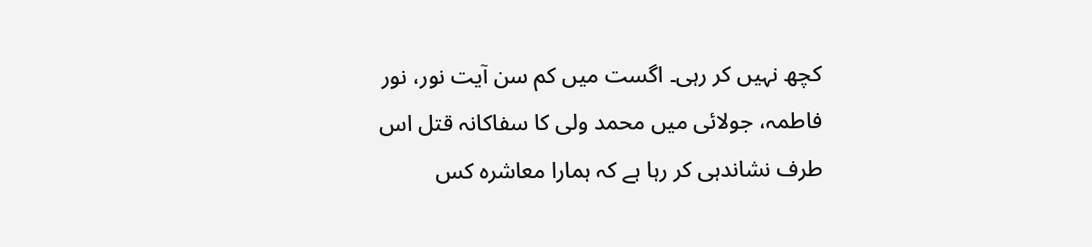کچھ نہیں کر رہی۔ اگست میں کم سن آیت نور، نور فاطمہ، جولائی میں محمد ولی کا سفاکانہ قتل اس طرف نشاندہی کر رہا ہے کہ ہمارا معاشرہ کس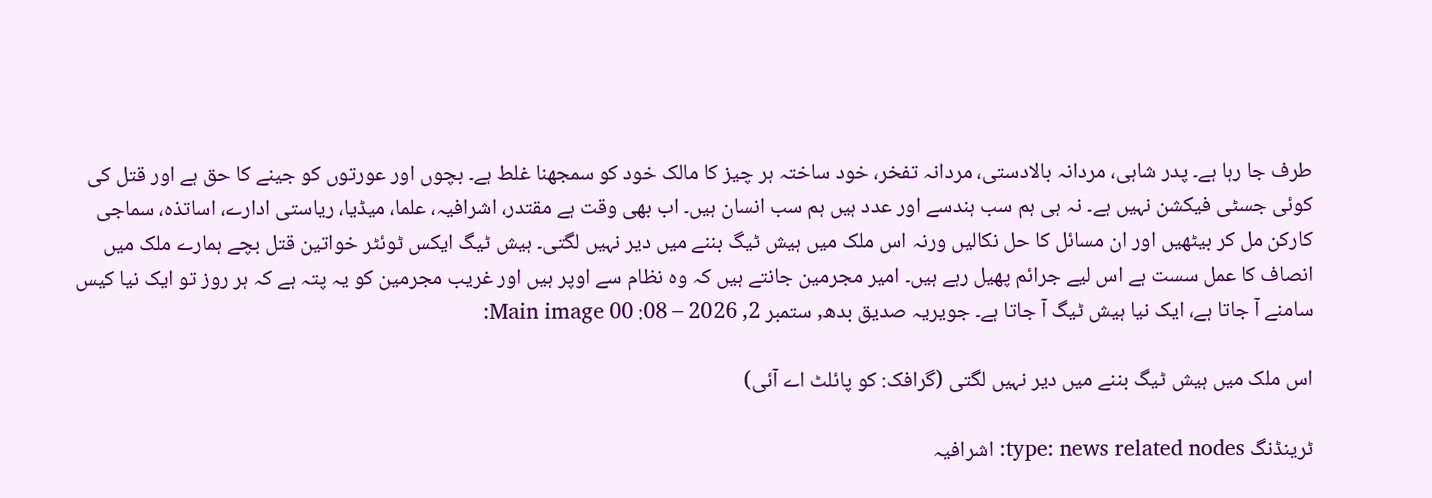طرف جا رہا ہے۔ پدر شاہی، مردانہ بالادستی، مردانہ تفخر، خود ساختہ ہر چیز کا مالک خود کو سمجھنا غلط ہے۔ بچوں اور عورتوں کو جینے کا حق ہے اور قتل کی کوئی جسٹی فیکشن نہیں ہے۔ نہ ہی ہم سب ہندسے اور عدد ہیں ہم سب انسان ہیں۔ اب بھی وقت ہے مقتدر، اشرافیہ، علما، میڈیا، ریاستی ادارے، اساتذہ، سماجی کارکن مل کر بیٹھیں اور ان مسائل کا حل نکالیں ورنہ اس ملک میں ہیش ٹیگ بننے میں دیر نہیں لگتی۔ ہیش ٹیگ ایکس ٹوئٹر خواتین قتل بچے ہمارے ملک میں انصاف کا عمل سست ہے اس لیے جرائم پھیل رہے ہیں۔ امیر مجرمین جانتے ہیں کہ وہ نظام سے اوپر ہیں اور غریب مجرمین کو یہ پتہ ہے کہ ہر روز تو ایک نیا کیس سامنے آ جاتا ہے، ایک نیا ہیش ٹیگ آ جاتا ہے۔ جویریہ صدیق بدھ, ستمبر 2, 2026 – 08: 00 Main image:

اس ملک میں ہیش ٹیگ بننے میں دیر نہیں لگتی (گرافک: کو پائلٹ اے آئی)

ٹرینڈنگ type: news related nodes: اشرافیہ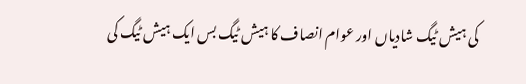کی ہیش ٹیگ شادیاں اور عوام انصاف کا ہیش ٹیگ بس ایک ہیش ٹیگ کی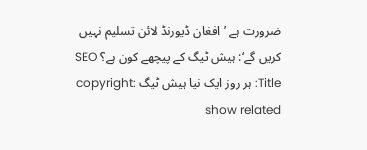ضرورت ہے ’افغان ڈیورنڈ لائن تسلیم نہیں کریں گے‘: ہیش ٹیگ کے پیچھے کون ہے؟ SEO Title: ہر روز ایک نیا ہیش ٹیگ copyright: show related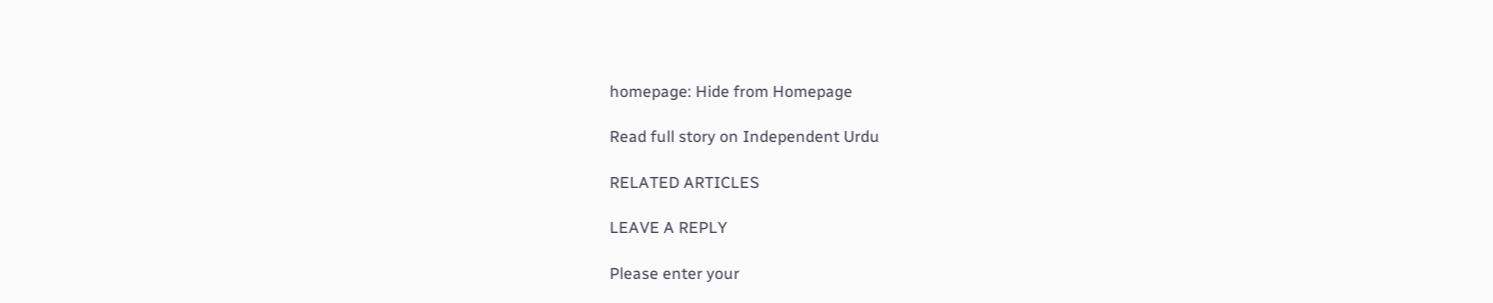homepage: Hide from Homepage

Read full story on Independent Urdu

RELATED ARTICLES

LEAVE A REPLY

Please enter your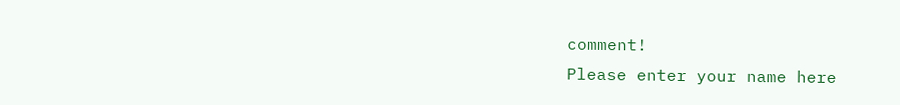comment!
Please enter your name here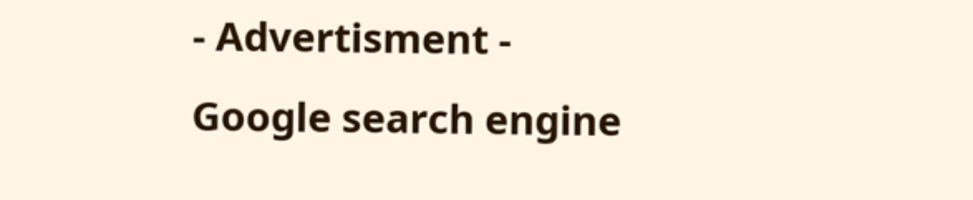- Advertisment -
Google search engine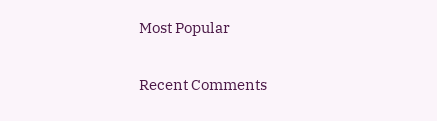Most Popular

Recent Comments